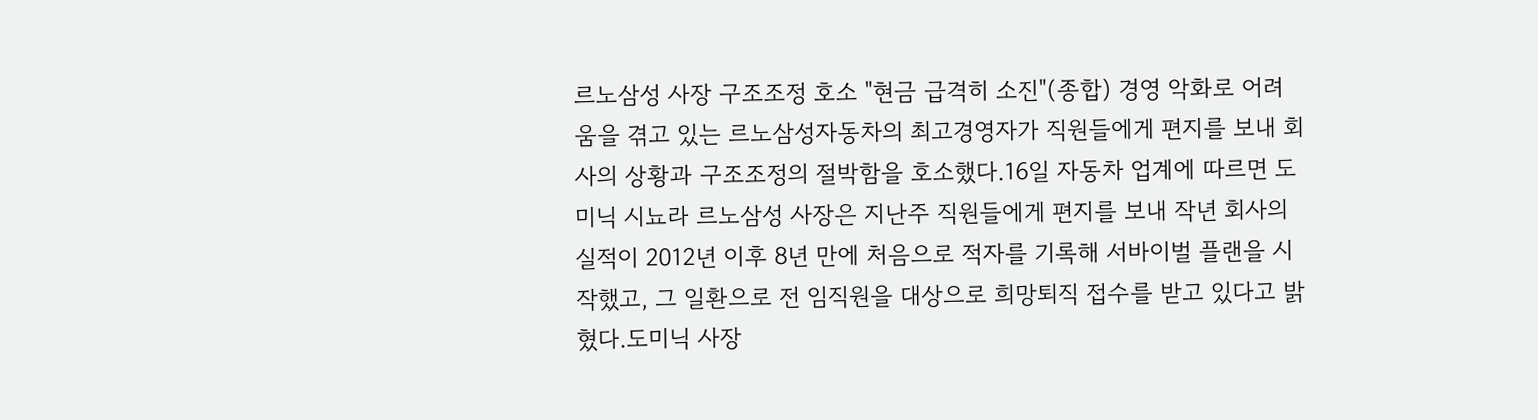르노삼성 사장 구조조정 호소 "현금 급격히 소진"(종합) 경영 악화로 어려움을 겪고 있는 르노삼성자동차의 최고경영자가 직원들에게 편지를 보내 회사의 상황과 구조조정의 절박함을 호소했다.16일 자동차 업계에 따르면 도미닉 시뇨라 르노삼성 사장은 지난주 직원들에게 편지를 보내 작년 회사의 실적이 2012년 이후 8년 만에 처음으로 적자를 기록해 서바이벌 플랜을 시작했고, 그 일환으로 전 임직원을 대상으로 희망퇴직 접수를 받고 있다고 밝혔다.도미닉 사장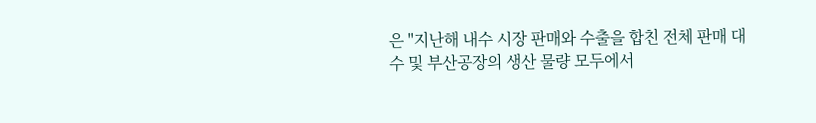은 "지난해 내수 시장 판매와 수출을 합친 전체 판매 대수 및 부산공장의 생산 물량 모두에서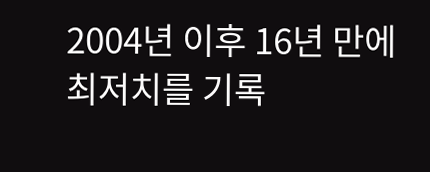2004년 이후 16년 만에 최저치를 기록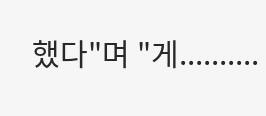했다"며 "게..........